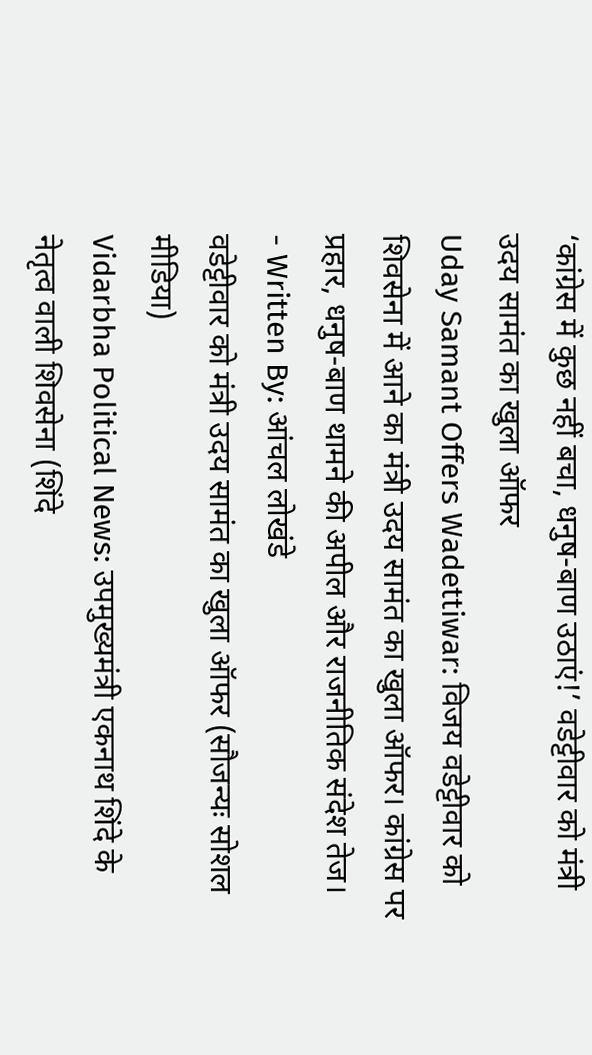‘कांग्रेस में कुछ नहीं बचा, धनुष-बाण उठाएं!’ वडेट्टीवार को मंत्री उदय सामंत का खुला ऑफर
Uday Samant Offers Wadettiwar: विजय वडेट्टीवार को शिवसेना में आने का मंत्री उदय सामंत का खुला ऑफर। कांग्रेस पर प्रहार, धनुष-बाण थामने की अपील और राजनीतिक संदेश तेज।
- Written By: आंचल लोखंडे
वडेट्टीवार को मंत्री उदय सामंत का खुला ऑफर (सौजन्यः सोशल मीडिया)
Vidarbha Political News: उपमुख्यमंत्री एकनाथ शिंदे के नेतृत्व वाली शिवसेना (शिंदे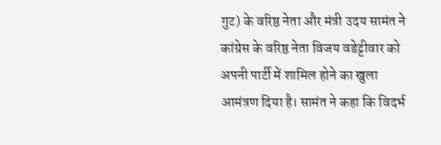गुट) के वरिष्ठ नेता और मंत्री उदय सामंत ने कांग्रेस के वरिष्ठ नेता विजय वडेट्टीवार को अपनी पार्टी में शामिल होने का खुला आमंत्रण दिया है। सामंत ने कहा कि विदर्भ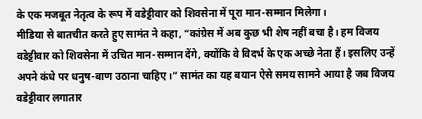के एक मजबूत नेतृत्व के रूप में वडेट्टीवार को शिवसेना में पूरा मान-सम्मान मिलेगा।
मीडिया से बातचीत करते हुए सामंत ने कहा, “कांग्रेस में अब कुछ भी शेष नहीं बचा है। हम विजय वडेट्टीवार को शिवसेना में उचित मान-सम्मान देंगे, क्योंकि वे विदर्भ के एक अच्छे नेता हैं। इसलिए उन्हें अपने कंधे पर धनुष-बाण उठाना चाहिए।” सामंत का यह बयान ऐसे समय सामने आया है जब विजय वडेट्टीवार लगातार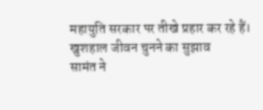महायुति सरकार पर तीखे प्रहार कर रहे हैं।
खुशहाल जीवन चुनने का सुझाव
सामंत ने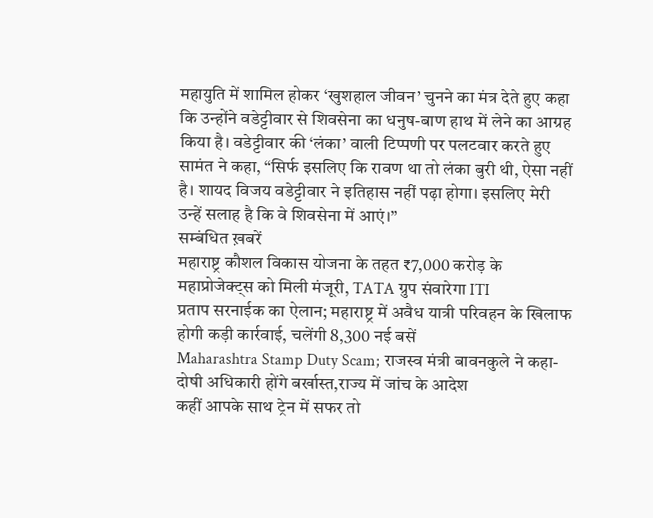महायुति में शामिल होकर ‘खुशहाल जीवन’ चुनने का मंत्र देते हुए कहा कि उन्होंने वडेट्टीवार से शिवसेना का धनुष-बाण हाथ में लेने का आग्रह किया है। वडेट्टीवार की ‘लंका’ वाली टिप्पणी पर पलटवार करते हुए सामंत ने कहा, “सिर्फ इसलिए कि रावण था तो लंका बुरी थी, ऐसा नहीं है। शायद विजय वडेट्टीवार ने इतिहास नहीं पढ़ा होगा। इसलिए मेरी उन्हें सलाह है कि वे शिवसेना में आएं।”
सम्बंधित ख़बरें
महाराष्ट्र कौशल विकास योजना के तहत ₹7,000 करोड़ के महाप्रोजेक्ट्स को मिली मंजूरी, TATA ग्रुप संवारेगा ITI
प्रताप सरनाईक का ऐलान; महाराष्ट्र में अवैध यात्री परिवहन के खिलाफ होगी कड़ी कार्रवाई, चलेंगी 8,300 नई बसें
Maharashtra Stamp Duty Scam; राजस्व मंत्री बावनकुले ने कहा- दोषी अधिकारी होंगे बर्खास्त,राज्य में जांच के आदेश
कहीं आपके साथ ट्रेन में सफर तो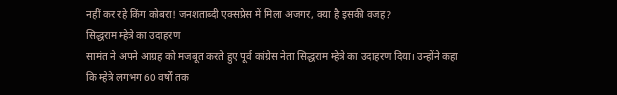नहीं कर रहे किंग कोबरा! जनशताब्दी एक्सप्रेस में मिला अजगर, क्या है इसकी वजह?
सिद्धराम म्हेत्रे का उदाहरण
सामंत ने अपने आग्रह को मजबूत करते हुए पूर्व कांग्रेस नेता सिद्धराम म्हेत्रे का उदाहरण दिया। उन्होंने कहा कि म्हेत्रे लगभग 60 वर्षों तक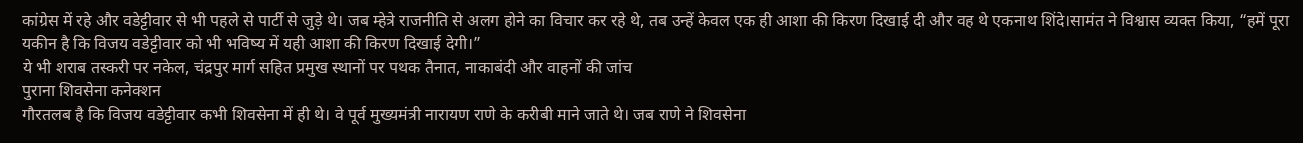कांग्रेस में रहे और वडेट्टीवार से भी पहले से पार्टी से जुड़े थे। जब म्हेत्रे राजनीति से अलग होने का विचार कर रहे थे, तब उन्हें केवल एक ही आशा की किरण दिखाई दी और वह थे एकनाथ शिंदे।सामंत ने विश्वास व्यक्त किया, “हमें पूरा यकीन है कि विजय वडेट्टीवार को भी भविष्य में यही आशा की किरण दिखाई देगी।”
ये भी शराब तस्करी पर नकेल, चंद्रपुर मार्ग सहित प्रमुख स्थानों पर पथक तैनात, नाकाबंदी और वाहनों की जांच
पुराना शिवसेना कनेक्शन
गौरतलब है कि विजय वडेट्टीवार कभी शिवसेना में ही थे। वे पूर्व मुख्यमंत्री नारायण राणे के करीबी माने जाते थे। जब राणे ने शिवसेना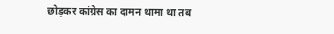छोड़कर कांग्रेस का दामन थामा था तब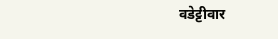वडेट्टीवार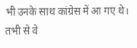भी उनके साथ कांग्रेस में आ गए थे। तभी से वे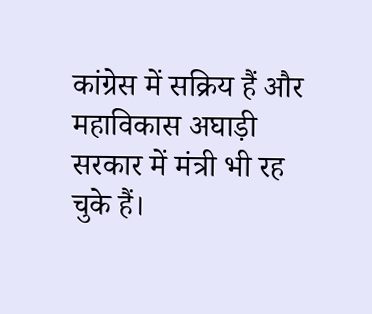कांग्रेस में सक्रिय हैं और महाविकास अघाड़ी सरकार में मंत्री भी रह चुके हैं।